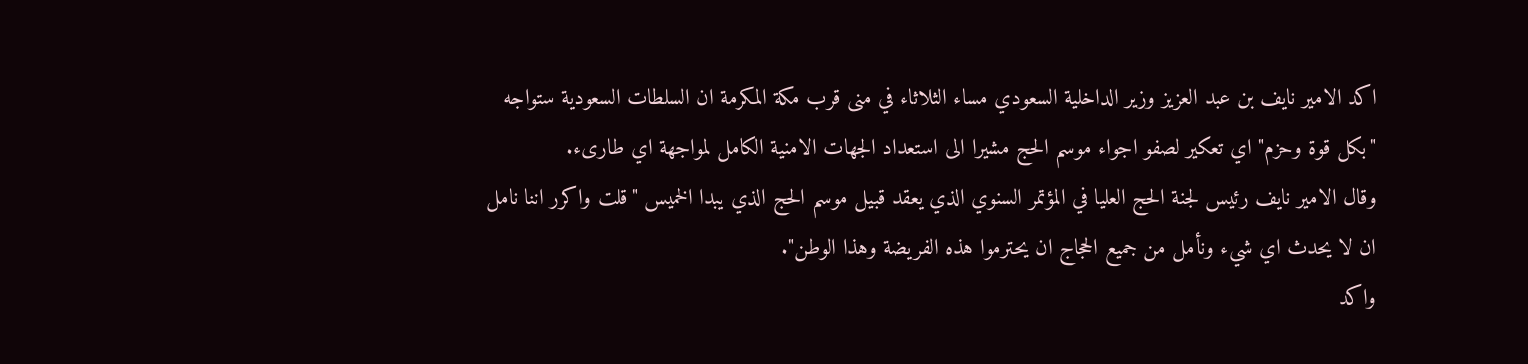اكد الامير نايف بن عبد العزيز وزير الداخلية السعودي مساء الثلاثاء في منى قرب مكة المكرمة ان السلطات السعودية ستواجه "بكل قوة وحزم" اي تعكير لصفو اجواء موسم الحج مشيرا الى استعداد الجهات الامنية الكامل لمواجهة اي طارىء.
وقال الامير نايف رئيس لجنة الحج العليا في المؤتمر السنوي الذي يعقد قبيل موسم الحج الذي يبدا الخميس "قلت واكرر اننا نامل ان لا يحدث اي شيء ونأمل من جميع الحجاج ان يحترموا هذه الفريضة وهذا الوطن".
واكد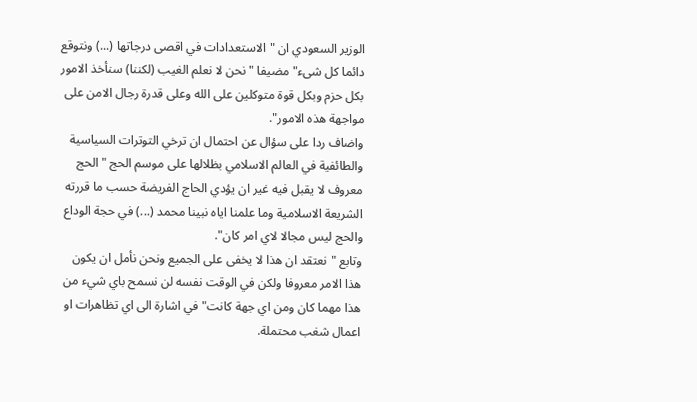الوزير السعودي ان "الاستعدادات في اقصى درجاتها (...) ونتوقع دائما كل شىء" مضيفا "نحن لا نعلم الغيب (لكننا) سنأخذ الامور بكل حزم وبكل قوة متوكلين على الله وعلى قدرة رجال الامن على مواجهة هذه الامور".
واضاف ردا على سؤال عن احتمال ان ترخي التوترات السياسية والطائفية في العالم الاسلامي بظلالها على موسم الحج "الحج معروف لا يقبل فيه غير ان يؤدي الحاج الفريضة حسب ما قررته الشريعة الاسلامية وما علمنا اياه نبينا محمد (...) في حجة الوداع والحج ليس مجالا لاي امر كان".
وتابع "نعتقد ان هذا لا يخفى على الجميع ونحن نأمل ان يكون هذا الامر معروفا ولكن في الوقت نفسه لن نسمح باي شيء من هذا مهما كان ومن اي جهة كانت" في اشارة الى اي تظاهرات او اعمال شغب محتملة.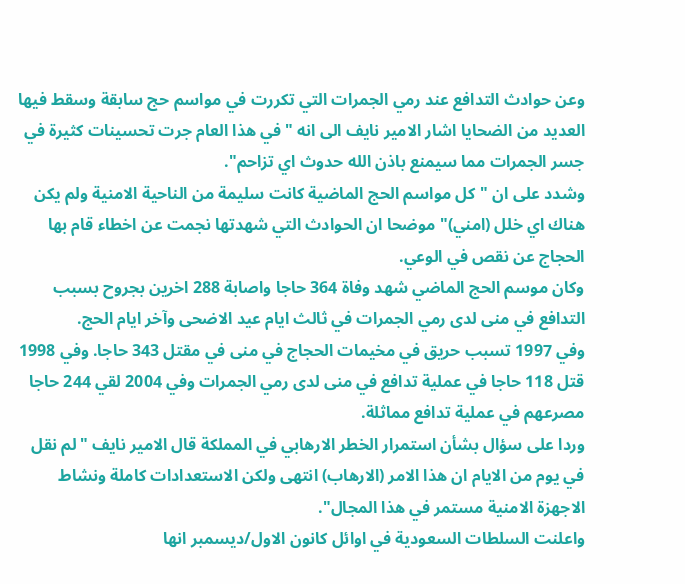وعن حوادث التدافع عند رمي الجمرات التي تكررت في مواسم حج سابقة وسقط فيها العديد من الضحايا اشار الامير نايف الى انه "في هذا العام جرت تحسينات كثيرة في جسر الجمرات مما سيمنع باذن الله حدوث اي تزاحم".
وشدد على ان "كل مواسم الحج الماضية كانت سليمة من الناحية الامنية ولم يكن هناك اي خلل (امني)" موضحا ان الحوادث التي شهدتها نجمت عن اخطاء قام بها الحجاج عن نقص في الوعي.
وكان موسم الحج الماضي شهد وفاة 364 حاجا واصابة 288 اخرين بجروح بسبب التدافع في منى لدى رمي الجمرات في ثالث ايام عيد الاضحى وآخر ايام الحج.
وفي 1997 تسبب حريق في مخيمات الحجاج في منى في مقتل 343 حاجا. وفي 1998 قتل 118 حاجا في عملية تدافع في منى لدى رمي الجمرات وفي 2004 لقي 244 حاجا مصرعهم في عملية تدافع مماثلة.
وردا على سؤال بشأن استمرار الخطر الارهابي في المملكة قال الامير نايف "لم نقل في يوم من الايام ان هذا الامر (الارهاب) انتهى ولكن الاستعدادات كاملة ونشاط الاجهزة الامنية مستمر في هذا المجال".
واعلنت السلطات السعودية في اوائل كانون الاول/ديسمبر انها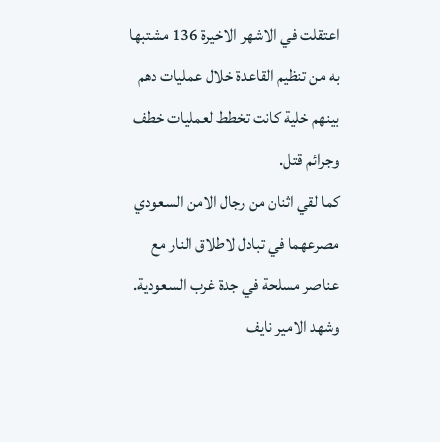اعتقلت في الاشهر الاخيرة 136 مشتبها به من تنظيم القاعدة خلال عمليات دهم بينهم خلية كانت تخطط لعمليات خطف وجرائم قتل.
كما لقي اثنان من رجال الامن السعودي مصرعهما في تبادل لاطلاق النار مع عناصر مسلحة في جدة غرب السعودية.
وشهد الامير نايف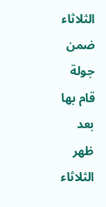الثلاثاء ضمن جولة قام بها بعد ظهر الثلاثاء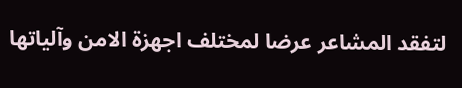لتفقد المشاعر عرضا لمختلف اجهزة الامن وآلياتها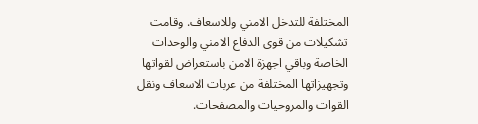المختلفة للتدخل الامني وللاسعاف. وقامت تشكيلات من قوى الدفاع الامني والوحدات الخاصة وباقي اجهزة الامن باستعراض لقواتها وتجهيزاتها المختلفة من عربات الاسعاف ونقل القوات والمروحيات والمصفحات.